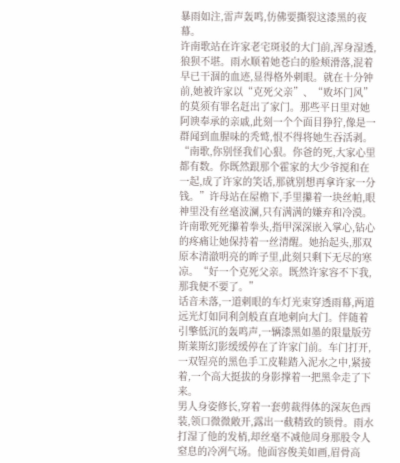暴雨如注,雷声轰鸣,仿佛要撕裂这漆黑的夜幕。
许南歌站在许家老宅斑驳的大门前,浑身湿透,狼狈不堪。雨水顺着她苍白的脸颊滑落,混着早已干涸的血迹,显得格外刺眼。就在十分钟前,她被许家以“克死父亲”、“败坏门风”的莫须有罪名赶出了家门。那些平日里对她阿谀奉承的亲戚,此刻一个个面目狰狞,像是一群闻到血腥味的秃鹫,恨不得将她生吞活剥。
“南歌,你别怪我们心狠。你爸的死,大家心里都有数。你既然跟那个霍家的大少爷搅和在一起,成了许家的笑话,那就别想再拿许家一分钱。”许母站在屋檐下,手里攥着一块丝帕,眼神里没有丝毫波澜,只有满满的嫌弃和冷漠。
许南歌死死攥着拳头,指甲深深嵌入掌心,钻心的疼痛让她保持着一丝清醒。她抬起头,那双原本清澈明亮的眸子里,此刻只剩下无尽的寒凉。“好一个克死父亲。既然许家容不下我,那我便不要了。”
话音未落,一道刺眼的车灯光束穿透雨幕,两道远光灯如同利剑般直直地刺向大门。伴随着引擎低沉的轰鸣声,一辆漆黑如墨的限量版劳斯莱斯幻影缓缓停在了许家门前。车门打开,一双锃亮的黑色手工皮鞋踏入泥水之中,紧接着,一个高大挺拔的身影撑着一把黑伞走了下来。
男人身姿修长,穿着一套剪裁得体的深灰色西装,领口微微敞开,露出一截精致的锁骨。雨水打湿了他的发梢,却丝毫不减他周身那股令人窒息的冷冽气场。他面容俊美如画,眉骨高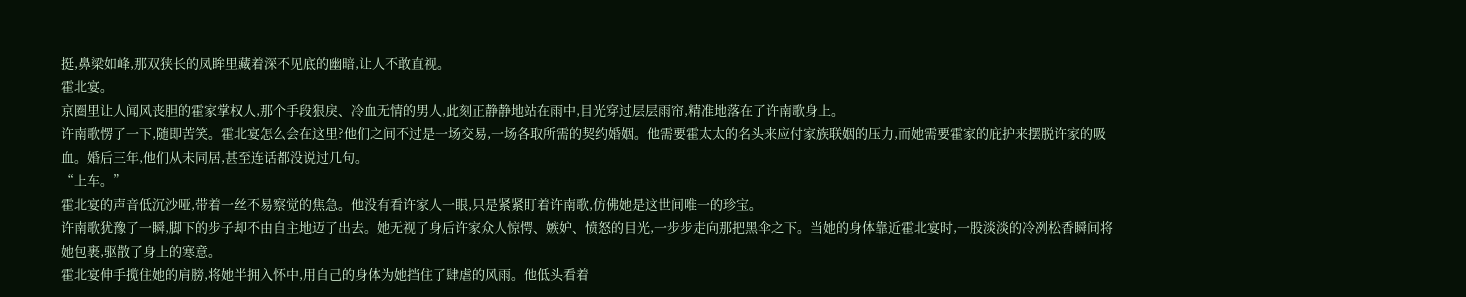挺,鼻梁如峰,那双狭长的凤眸里藏着深不见底的幽暗,让人不敢直视。
霍北宴。
京圈里让人闻风丧胆的霍家掌权人,那个手段狠戾、冷血无情的男人,此刻正静静地站在雨中,目光穿过层层雨帘,精准地落在了许南歌身上。
许南歌愣了一下,随即苦笑。霍北宴怎么会在这里?他们之间不过是一场交易,一场各取所需的契约婚姻。他需要霍太太的名头来应付家族联姻的压力,而她需要霍家的庇护来摆脱许家的吸血。婚后三年,他们从未同居,甚至连话都没说过几句。
“上车。”
霍北宴的声音低沉沙哑,带着一丝不易察觉的焦急。他没有看许家人一眼,只是紧紧盯着许南歌,仿佛她是这世间唯一的珍宝。
许南歌犹豫了一瞬,脚下的步子却不由自主地迈了出去。她无视了身后许家众人惊愕、嫉妒、愤怒的目光,一步步走向那把黑伞之下。当她的身体靠近霍北宴时,一股淡淡的冷冽松香瞬间将她包裹,驱散了身上的寒意。
霍北宴伸手揽住她的肩膀,将她半拥入怀中,用自己的身体为她挡住了肆虐的风雨。他低头看着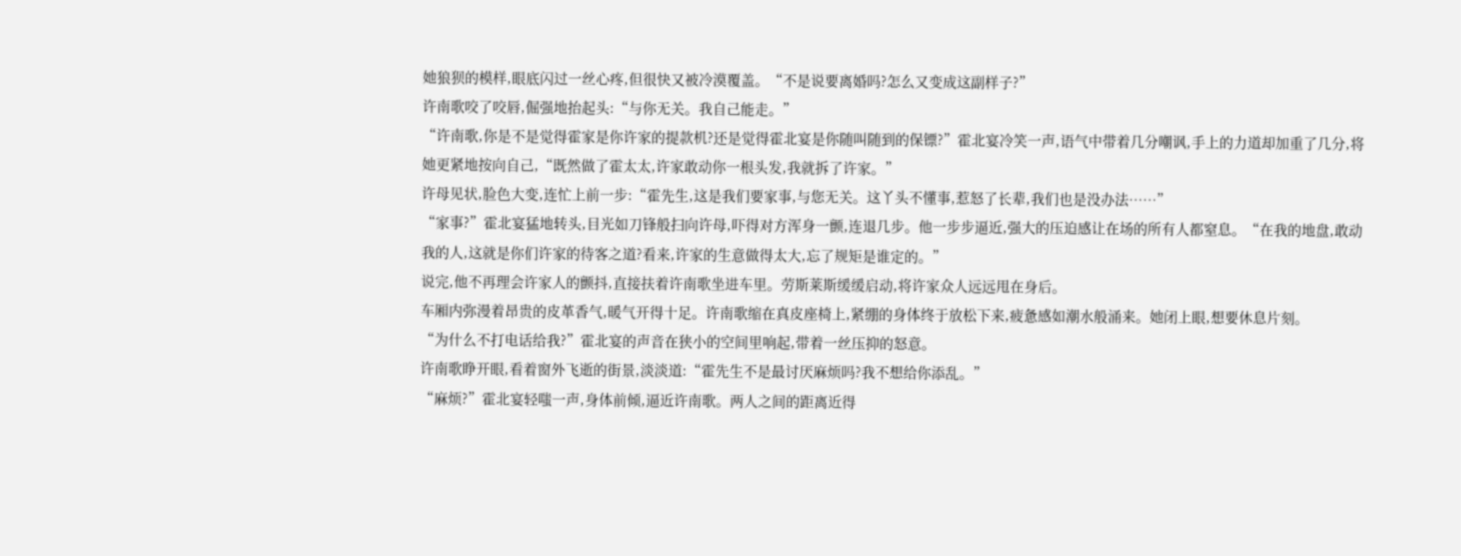她狼狈的模样,眼底闪过一丝心疼,但很快又被冷漠覆盖。“不是说要离婚吗?怎么又变成这副样子?”
许南歌咬了咬唇,倔强地抬起头:“与你无关。我自己能走。”
“许南歌,你是不是觉得霍家是你许家的提款机?还是觉得霍北宴是你随叫随到的保镖?”霍北宴冷笑一声,语气中带着几分嘲讽,手上的力道却加重了几分,将她更紧地按向自己,“既然做了霍太太,许家敢动你一根头发,我就拆了许家。”
许母见状,脸色大变,连忙上前一步:“霍先生,这是我们要家事,与您无关。这丫头不懂事,惹怒了长辈,我们也是没办法……”
“家事?”霍北宴猛地转头,目光如刀锋般扫向许母,吓得对方浑身一颤,连退几步。他一步步逼近,强大的压迫感让在场的所有人都窒息。“在我的地盘,敢动我的人,这就是你们许家的待客之道?看来,许家的生意做得太大,忘了规矩是谁定的。”
说完,他不再理会许家人的颤抖,直接扶着许南歌坐进车里。劳斯莱斯缓缓启动,将许家众人远远甩在身后。
车厢内弥漫着昂贵的皮革香气,暖气开得十足。许南歌缩在真皮座椅上,紧绷的身体终于放松下来,疲惫感如潮水般涌来。她闭上眼,想要休息片刻。
“为什么不打电话给我?”霍北宴的声音在狭小的空间里响起,带着一丝压抑的怒意。
许南歌睁开眼,看着窗外飞逝的街景,淡淡道:“霍先生不是最讨厌麻烦吗?我不想给你添乱。”
“麻烦?”霍北宴轻嗤一声,身体前倾,逼近许南歌。两人之间的距离近得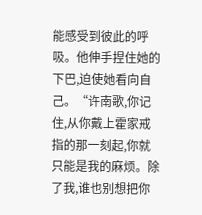能感受到彼此的呼吸。他伸手捏住她的下巴,迫使她看向自己。“许南歌,你记住,从你戴上霍家戒指的那一刻起,你就只能是我的麻烦。除了我,谁也别想把你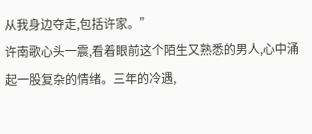从我身边夺走,包括许家。”
许南歌心头一震,看着眼前这个陌生又熟悉的男人,心中涌起一股复杂的情绪。三年的冷遇,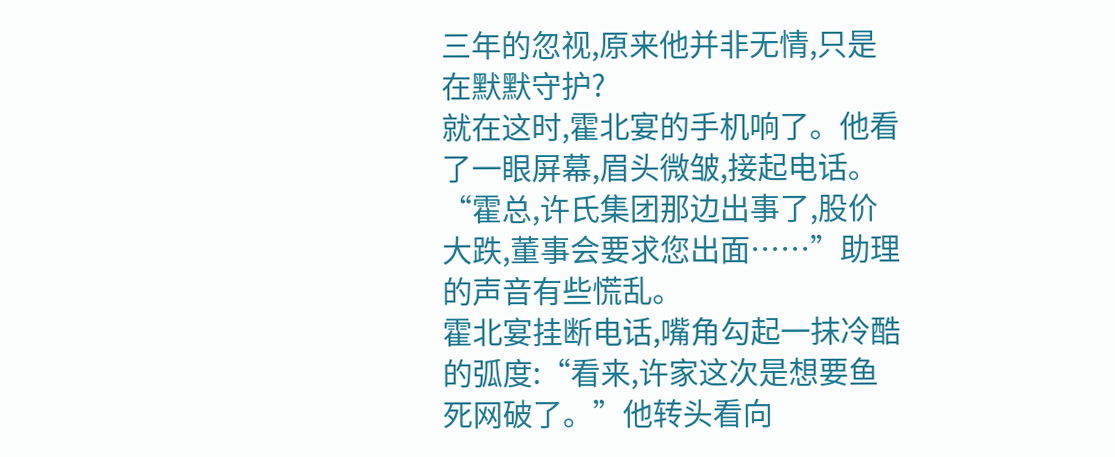三年的忽视,原来他并非无情,只是在默默守护?
就在这时,霍北宴的手机响了。他看了一眼屏幕,眉头微皱,接起电话。
“霍总,许氏集团那边出事了,股价大跌,董事会要求您出面……”助理的声音有些慌乱。
霍北宴挂断电话,嘴角勾起一抹冷酷的弧度:“看来,许家这次是想要鱼死网破了。”他转头看向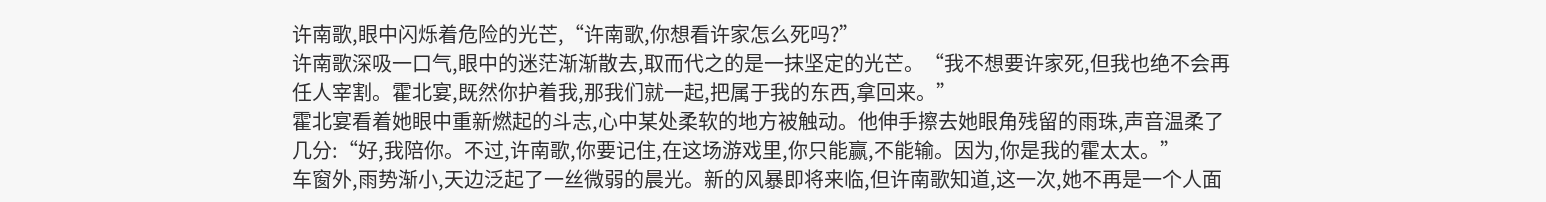许南歌,眼中闪烁着危险的光芒,“许南歌,你想看许家怎么死吗?”
许南歌深吸一口气,眼中的迷茫渐渐散去,取而代之的是一抹坚定的光芒。“我不想要许家死,但我也绝不会再任人宰割。霍北宴,既然你护着我,那我们就一起,把属于我的东西,拿回来。”
霍北宴看着她眼中重新燃起的斗志,心中某处柔软的地方被触动。他伸手擦去她眼角残留的雨珠,声音温柔了几分:“好,我陪你。不过,许南歌,你要记住,在这场游戏里,你只能赢,不能输。因为,你是我的霍太太。”
车窗外,雨势渐小,天边泛起了一丝微弱的晨光。新的风暴即将来临,但许南歌知道,这一次,她不再是一个人面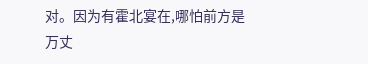对。因为有霍北宴在,哪怕前方是万丈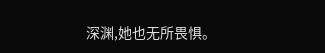深渊,她也无所畏惧。